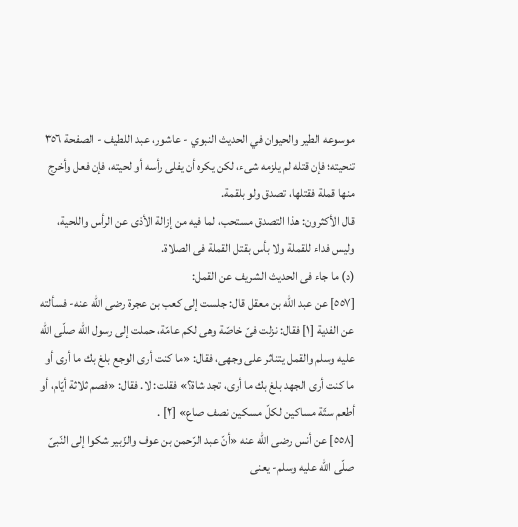موسوعه الطير والحيوان في الحديث النبوي - عاشور، عبد اللطيف - الصفحة ٣٥٦
تنحيته؛ فإن قتله لم يلزمه شىء، لكن يكره أن يفلى رأسه أو لحيته، فإن فعل وأخرج منها قملة فقتلها، تصدق ولو بلقمة.
قال الأكثرون: هذا التصدق مستحب، لما فيه من إزالة الأذى عن الرأس واللحية، وليس فداء للقملة ولا بأس بقتل القملة فى الصلاة.
(د) ما جاء فى الحديث الشريف عن القمل:
[٥٥٧] عن عبد الله بن معقل قال: جلست إلى كعب بن عجرة رضى الله عنه- فسألته عن الفدية [١] فقال: نزلت فىّ خاصّة وهى لكم عامّة، حملت إلى رسول الله صلّى الله عليه وسلم والقمل يتناثر على وجهى، فقال: «ما كنت أرى الوجع بلغ بك ما أرى أو ما كنت أرى الجهد بلغ بك ما أرى، تجد شاة؟» فقلت: لا. فقال: «فصم ثلاثة أيّام، أو أطعم ستّة مساكين لكلّ مسكين نصف صاع» [٢] .
[٥٥٨] عن أنس رضى الله عنه «أنّ عبد الرّحمن بن عوف والزّبير شكوا إلى النّبىّ صلّى الله عليه وسلم- يعنى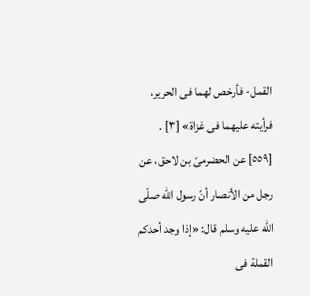القمل- فأرخص لهما فى الحرير، فرأيته عليهما فى غزاة» [٣] .
[٥٥٩] عن الحضرمىّ بن لاحق، عن رجل من الأنصار أنّ رسول الله صلّى الله عليه وسلم قال: «إذا وجد أحدكم القملة فى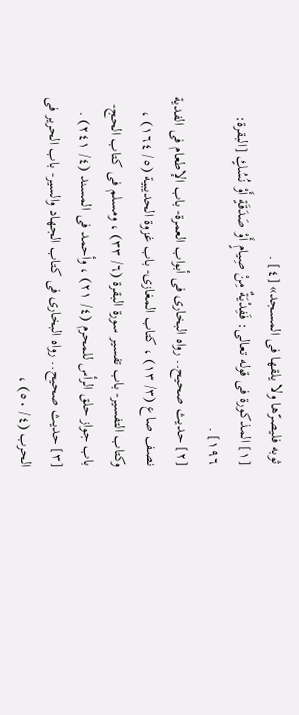ثوبه فليصرّها ولا يلقها فى المسجد» [٤] .
[١] المذكورة فى قوله تعالى: فَفِدْيَةٌ مِنْ صِيامٍ أَوْ صَدَقَةٍ أَوْ نُسُكٍ [البقرة: ١٩٦] .
[٢] حديث صحيح.. رواه البخارى فى أبواب العمرة- باب الإطعام فى الفدية نصف صاع (٣/ ١٣) ، كتاب المغازى- باب غزوة الحديبية (٥/ ١٦٤) ، وكتاب التفسير- باب تفسير سورة البقرة (٦/ ٣٣) ، ومسلم فى كتاب الحج- باب جواز حلق الرأس للمحرم (٤/ ٢١) ، وأحمد فى المسند (٤/ ٢٤١) .
[٣] حديث صحيح.. رواه البخارى فى كتاب الجهاد والسير- باب الحرير فى الحرب (٤/ ٥٠) ،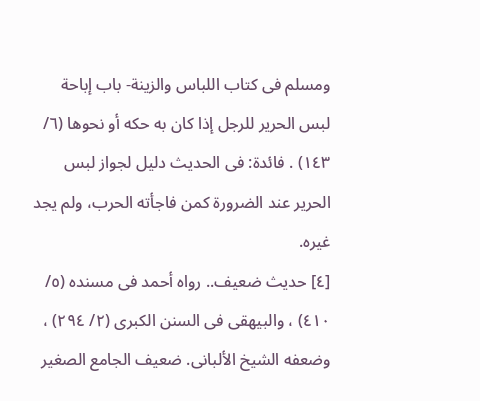ومسلم فى كتاب اللباس والزينة- باب إباحة لبس الحرير للرجل إذا كان به حكه أو نحوها (٦/ ١٤٣) . فائدة: فى الحديث دليل لجواز لبس الحرير عند الضرورة كمن فاجأته الحرب، ولم يجد غيره.
[٤] حديث ضعيف.. رواه أحمد فى مسنده (٥/ ٤١٠) ، والبيهقى فى السنن الكبرى (٢/ ٢٩٤) ، وضعفه الشيخ الألبانى. ضعيف الجامع الصغير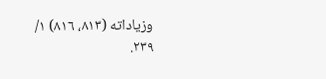وزياداته (٨١٣، ٨١٦) ١/ ٢٣٩.